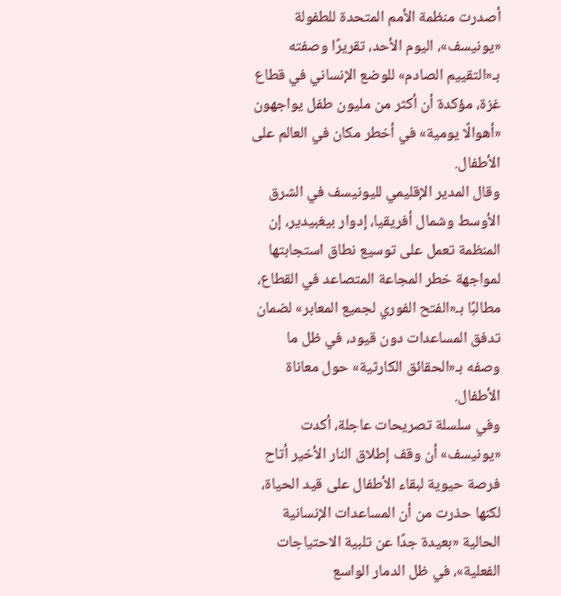أصدرت منظمة الأمم المتحدة للطفولة «يونيسف»، اليوم الأحد، تقريرًا وصفته بـ«التقييم الصادم» للوضع الإنساني في قطاع غزة، مؤكدة أن أكثر من مليون طفل يواجهون «أهوالًا يومية» في أخطر مكان في العالم على الأطفال.
وقال المدير الإقليمي لليونيسف في الشرق الأوسط وشمال أفريقيا، إدوار بيغبيدير، إن المنظمة تعمل على توسيع نطاق استجابتها لمواجهة خطر المجاعة المتصاعد في القطاع، مطالبًا بـ«الفتح الفوري لجميع المعابر» لضمان تدفق المساعدات دون قيود، في ظل ما وصفه بـ«الحقائق الكارثية» حول معاناة الأطفال.
وفي سلسلة تصريحات عاجلة، أكدت «يونيسف» أن وقف إطلاق النار الأخير أتاح فرصة حيوية لبقاء الأطفال على قيد الحياة، لكنها حذرت من أن المساعدات الإنسانية الحالية «بعيدة جدًا عن تلبية الاحتياجات الفعلية»، في ظل الدمار الواسع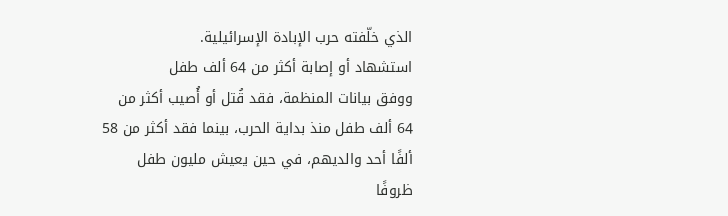الذي خلّفته حرب الإبادة الإسرائيلية.
استشهاد أو إصابة أكثر من 64 ألف طفل
ووفق بيانات المنظمة، فقد قُتل أو أُصيب أكثر من 64 ألف طفل منذ بداية الحرب، بينما فقد أكثر من 58 ألفًا أحد والديهم، في حين يعيش مليون طفل ظروفًا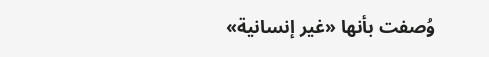وُصفت بأنها «غير إنسانية»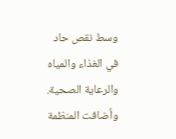وسط نقص حاد في الغذاء والمياه والرعاية الصحية. وأضافت المنظمة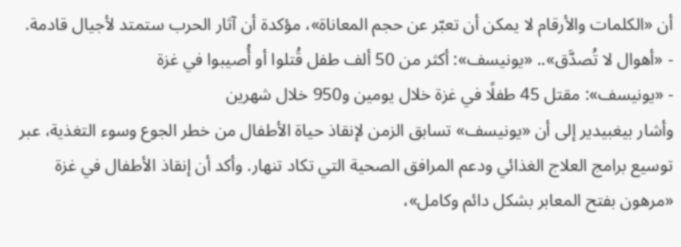أن «الكلمات والأرقام لا يمكن أن تعبّر عن حجم المعاناة»، مؤكدة أن آثار الحرب ستمتد لأجيال قادمة.
- «أهوال لا تُصدَّق».. «يونيسف»: أكثر من 50 ألف طفل قُتلوا أو أُصيبوا في غزة
- «يونيسف»: مقتل 45 طفلًا في غزة خلال يومين و950 خلال شهرين
وأشار بيغبيدير إلى أن «يونيسف» تسابق الزمن لإنقاذ حياة الأطفال من خطر الجوع وسوء التغذية، عبر توسيع برامج العلاج الغذائي ودعم المرافق الصحية التي تكاد تنهار. وأكد أن إنقاذ الأطفال في غزة «مرهون بفتح المعابر بشكل دائم وكامل»،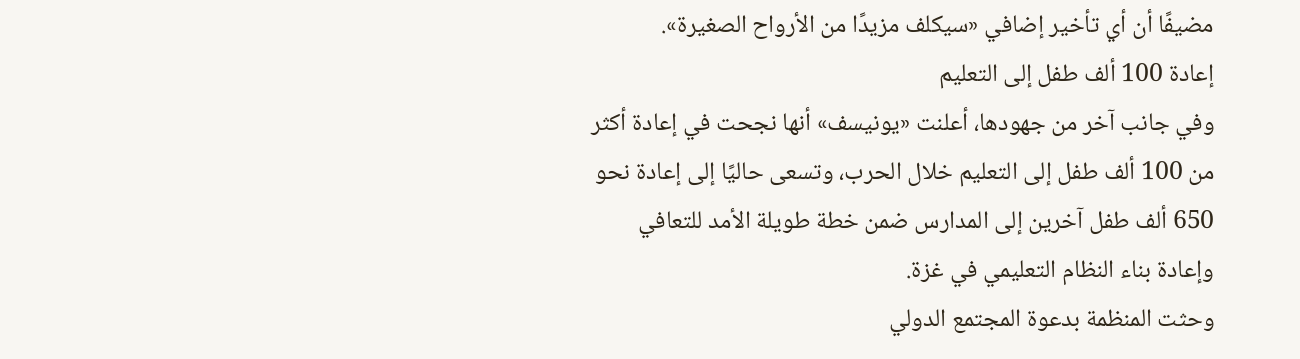مضيفًا أن أي تأخير إضافي «سيكلف مزيدًا من الأرواح الصغيرة».
إعادة 100 ألف طفل إلى التعليم
وفي جانب آخر من جهودها، أعلنت «يونيسف» أنها نجحت في إعادة أكثر من 100 ألف طفل إلى التعليم خلال الحرب، وتسعى حاليًا إلى إعادة نحو 650 ألف طفل آخرين إلى المدارس ضمن خطة طويلة الأمد للتعافي وإعادة بناء النظام التعليمي في غزة.
وحثت المنظمة بدعوة المجتمع الدولي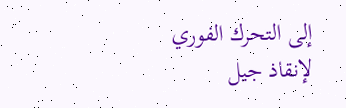إلى التحرك الفوري لإنقاذ جيل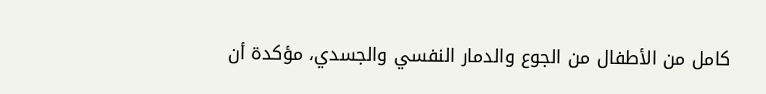كامل من الأطفال من الجوع والدمار النفسي والجسدي، مؤكدة أن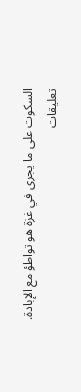السكوت على ما يجرى في غزة هو تواطؤ مع الإبادة.
تعليقات